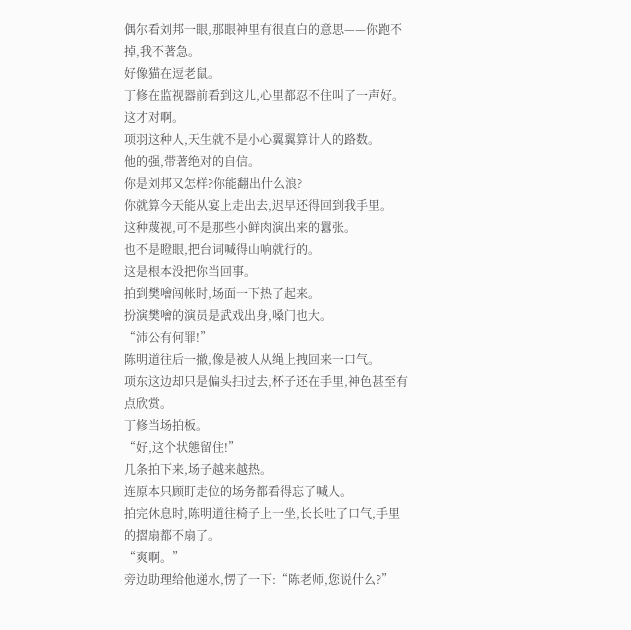偶尔看刘邦一眼,那眼神里有很直白的意思——你跑不掉,我不著急。
好像猫在逗老鼠。
丁修在监视器前看到这儿,心里都忍不住叫了一声好。
这才对啊。
项羽这种人,天生就不是小心翼翼算计人的路数。
他的强,带著绝对的自信。
你是刘邦又怎样?你能翻出什么浪?
你就算今天能从宴上走出去,迟早还得回到我手里。
这种蔑视,可不是那些小鲜肉演出来的囂张。
也不是瞪眼,把台词喊得山响就行的。
这是根本没把你当回事。
拍到樊噲闯帐时,场面一下热了起来。
扮演樊噲的演员是武戏出身,嗓门也大。
“沛公有何罪!”
陈明道往后一撤,像是被人从绳上拽回来一口气。
项东这边却只是偏头扫过去,杯子还在手里,神色甚至有点欣赏。
丁修当场拍板。
“好,这个状態留住!”
几条拍下来,场子越来越热。
连原本只顾盯走位的场务都看得忘了喊人。
拍完休息时,陈明道往椅子上一坐,长长吐了口气,手里的摺扇都不扇了。
“爽啊。”
旁边助理给他递水,愣了一下:“陈老师,您说什么?”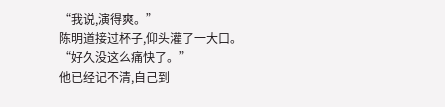“我说,演得爽。”
陈明道接过杯子,仰头灌了一大口。
“好久没这么痛快了。”
他已经记不清,自己到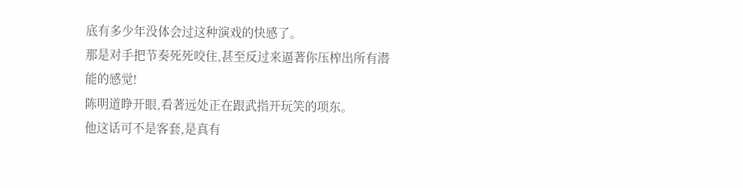底有多少年没体会过这种演戏的快感了。
那是对手把节奏死死咬住,甚至反过来逼著你压榨出所有潜能的感觉!
陈明道睁开眼,看著远处正在跟武指开玩笑的项东。
他这话可不是客套,是真有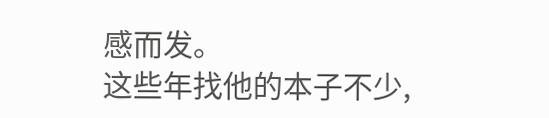感而发。
这些年找他的本子不少,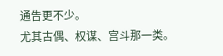通告更不少。
尤其古偶、权谋、宫斗那一类。